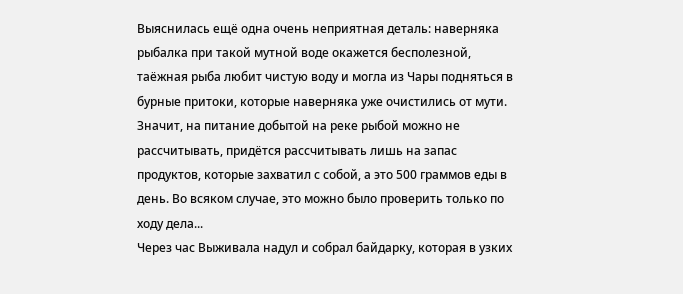Выяснилась ещё одна очень неприятная деталь: наверняка рыбалка при такой мутной воде окажется бесполезной, таёжная рыба любит чистую воду и могла из Чары подняться в бурные притоки, которые наверняка уже очистились от мути. Значит, на питание добытой на реке рыбой можно не рассчитывать, придётся рассчитывать лишь на запас продуктов, которые захватил с собой, а это 500 граммов еды в день. Во всяком случае, это можно было проверить только по ходу дела...
Через час Выживала надул и собрал байдарку, которая в узких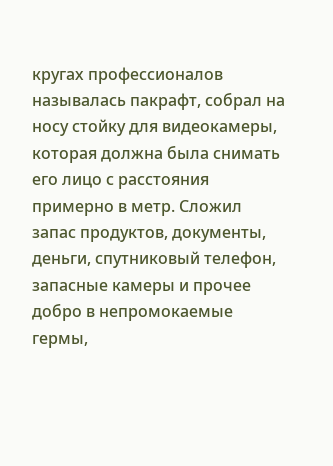кругах профессионалов называлась пакрафт, собрал на носу стойку для видеокамеры, которая должна была снимать его лицо с расстояния примерно в метр. Сложил запас продуктов, документы, деньги, спутниковый телефон, запасные камеры и прочее добро в непромокаемые гермы,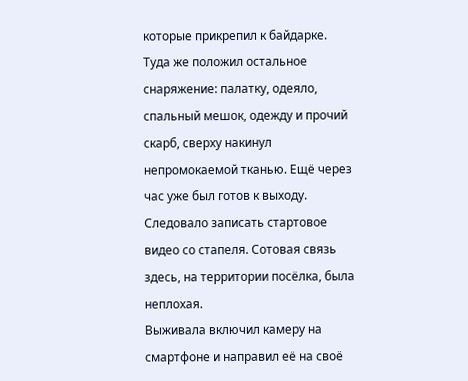которые прикрепил к байдарке. Туда же положил остальное снаряжение: палатку, одеяло, спальный мешок, одежду и прочий скарб, сверху накинул непромокаемой тканью. Ещё через час уже был готов к выходу. Следовало записать стартовое видео со стапеля. Сотовая связь здесь, на территории посёлка, была неплохая.
Выживала включил камеру на смартфоне и направил её на своё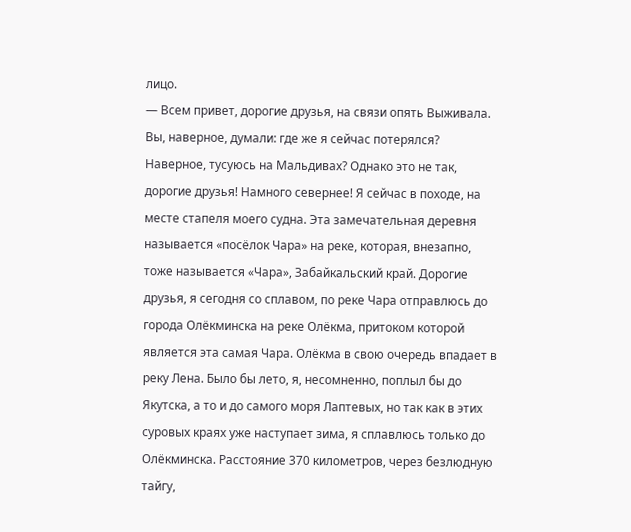лицо.
— Всем привет, дорогие друзья, на связи опять Выживала. Вы, наверное, думали: где же я сейчас потерялся? Наверное, тусуюсь на Мальдивах? Однако это не так, дорогие друзья! Намного севернее! Я сейчас в походе, на месте стапеля моего судна. Эта замечательная деревня называется «посёлок Чара» на реке, которая, внезапно, тоже называется «Чара», Забайкальский край. Дорогие друзья, я сегодня со сплавом, по реке Чара отправлюсь до города Олёкминска на реке Олёкма, притоком которой является эта самая Чара. Олёкма в свою очередь впадает в реку Лена. Было бы лето, я, несомненно, поплыл бы до Якутска, а то и до самого моря Лаптевых, но так как в этих суровых краях уже наступает зима, я сплавлюсь только до Олёкминска. Расстояние 370 километров, через безлюдную тайгу,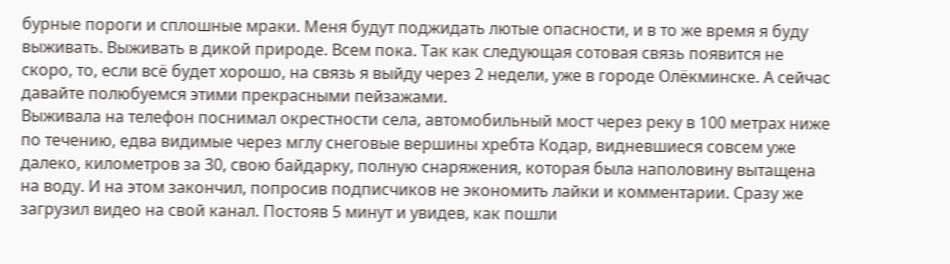бурные пороги и сплошные мраки. Меня будут поджидать лютые опасности, и в то же время я буду выживать. Выживать в дикой природе. Всем пока. Так как следующая сотовая связь появится не скоро, то, если всё будет хорошо, на связь я выйду через 2 недели, уже в городе Олёкминске. А сейчас давайте полюбуемся этими прекрасными пейзажами.
Выживала на телефон поснимал окрестности села, автомобильный мост через реку в 100 метрах ниже по течению, едва видимые через мглу снеговые вершины хребта Кодар, видневшиеся совсем уже далеко, километров за 30, свою байдарку, полную снаряжения, которая была наполовину вытащена на воду. И на этом закончил, попросив подписчиков не экономить лайки и комментарии. Сразу же загрузил видео на свой канал. Постояв 5 минут и увидев, как пошли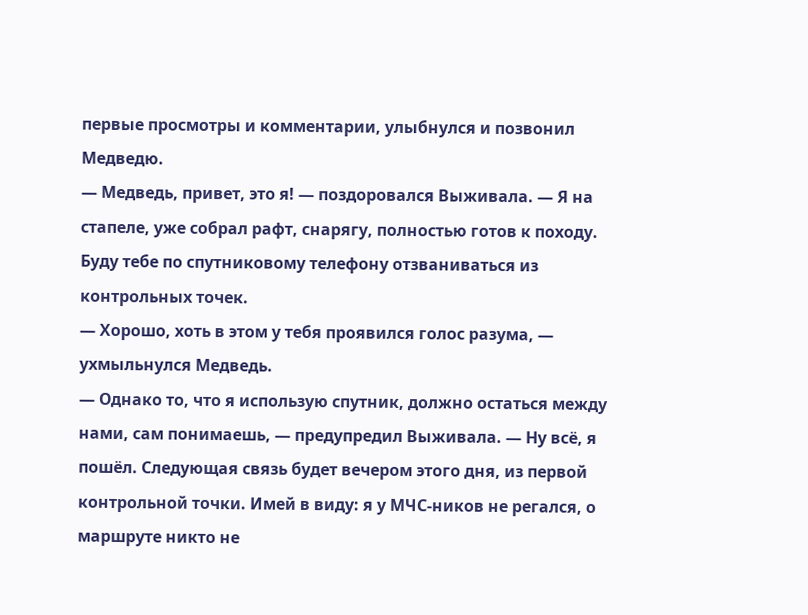первые просмотры и комментарии, улыбнулся и позвонил Медведю.
— Медведь, привет, это я! — поздоровался Выживала. — Я на стапеле, уже собрал рафт, снарягу, полностью готов к походу. Буду тебе по спутниковому телефону отзваниваться из контрольных точек.
— Хорошо, хоть в этом у тебя проявился голос разума, — ухмыльнулся Медведь.
— Однако то, что я использую спутник, должно остаться между нами, сам понимаешь, — предупредил Выживала. — Ну всё, я пошёл. Следующая связь будет вечером этого дня, из первой контрольной точки. Имей в виду: я у МЧС-ников не регался, о маршруте никто не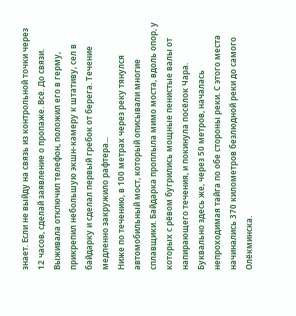знает. Если не выйду на связь из контрольной точки через 12 часов, сделай заявление о пропаже. Всё. До связи.
Выживала отключил телефон, положил его в герму, прикрепил небольшую экшн-камеру к штативу, сел в байдарку и сделал первый гребок от берега. Течение медленно закружило рафтера...
Ниже по течению, в 100 метрах через реку тянулся автомобильный мост, который описывали многие сплавщики. Байдарка проплыла мимо моста, вдоль опор, у которых с рёвом бугрились мощные пенистые валы от напирающего течения, и покинула посёлок Чара. Буквально здесь же, через 50 метров, началась непроходимая тайга по обе стороны реки. С этого места начинались 370 километров безлюдной реки до самого Олёкминска.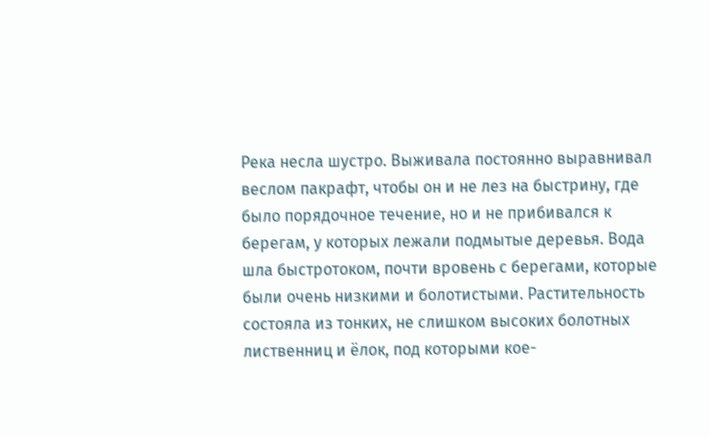Река несла шустро. Выживала постоянно выравнивал веслом пакрафт, чтобы он и не лез на быстрину, где было порядочное течение, но и не прибивался к берегам, у которых лежали подмытые деревья. Вода шла быстротоком, почти вровень с берегами, которые были очень низкими и болотистыми. Растительность состояла из тонких, не слишком высоких болотных лиственниц и ёлок, под которыми кое-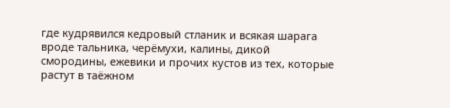где кудрявился кедровый стланик и всякая шарага вроде тальника, черёмухи, калины, дикой смородины, ежевики и прочих кустов из тех, которые растут в таёжном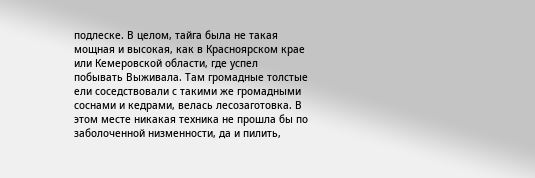подлеске. В целом, тайга была не такая мощная и высокая, как в Красноярском крае или Кемеровской области, где успел побывать Выживала. Там громадные толстые ели соседствовали с такими же громадными соснами и кедрами, велась лесозаготовка. В этом месте никакая техника не прошла бы по заболоченной низменности, да и пилить,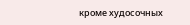кроме худосочных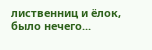лиственниц и ёлок, было нечего...